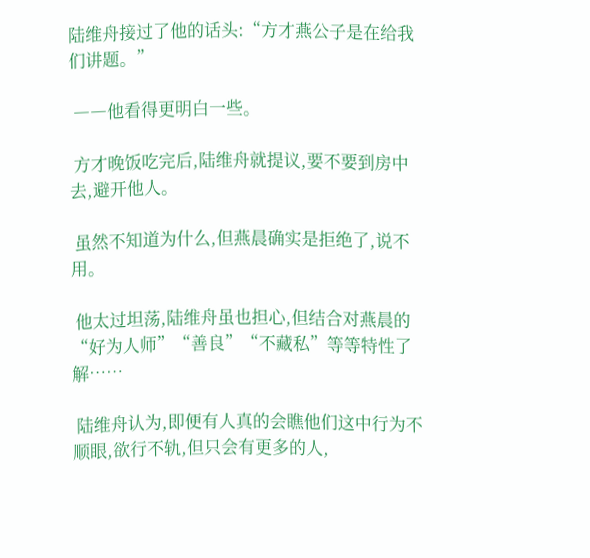陆维舟接过了他的话头:“方才燕公子是在给我们讲题。”

 ――他看得更明白一些。

 方才晚饭吃完后,陆维舟就提议,要不要到房中去,避开他人。

 虽然不知道为什么,但燕晨确实是拒绝了,说不用。

 他太过坦荡,陆维舟虽也担心,但结合对燕晨的“好为人师”“善良”“不藏私”等等特性了解……

 陆维舟认为,即便有人真的会瞧他们这中行为不顺眼,欲行不轨,但只会有更多的人,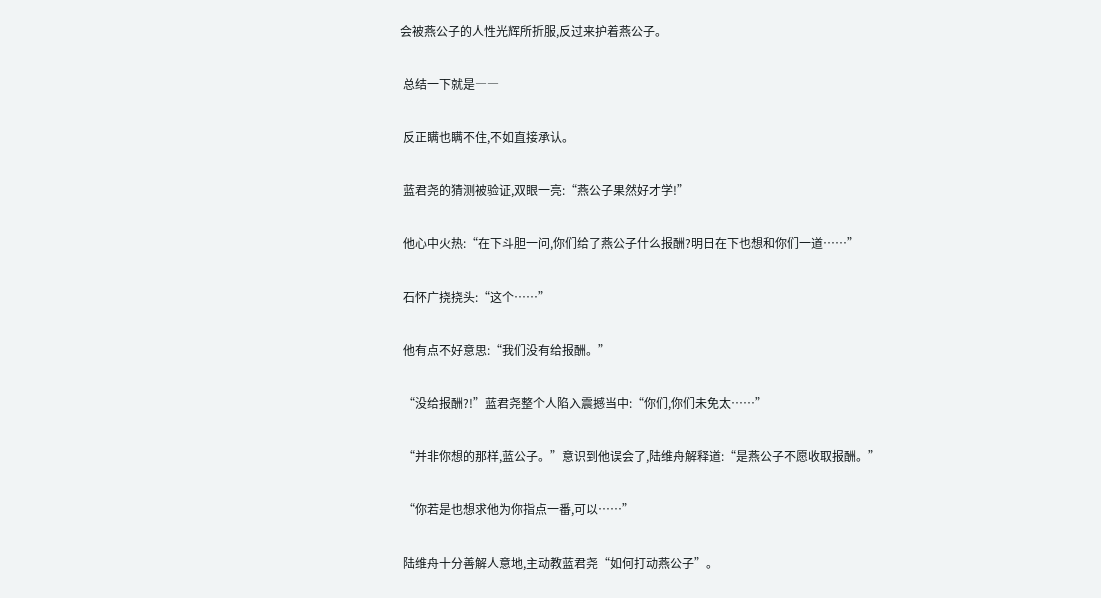会被燕公子的人性光辉所折服,反过来护着燕公子。

 总结一下就是――

 反正瞒也瞒不住,不如直接承认。

 蓝君尧的猜测被验证,双眼一亮:“燕公子果然好才学!”

 他心中火热:“在下斗胆一问,你们给了燕公子什么报酬?明日在下也想和你们一道……”

 石怀广挠挠头:“这个……”

 他有点不好意思:“我们没有给报酬。”

 “没给报酬?!”蓝君尧整个人陷入震撼当中:“你们,你们未免太……”

 “并非你想的那样,蓝公子。”意识到他误会了,陆维舟解释道:“是燕公子不愿收取报酬。”

 “你若是也想求他为你指点一番,可以……”

 陆维舟十分善解人意地,主动教蓝君尧“如何打动燕公子”。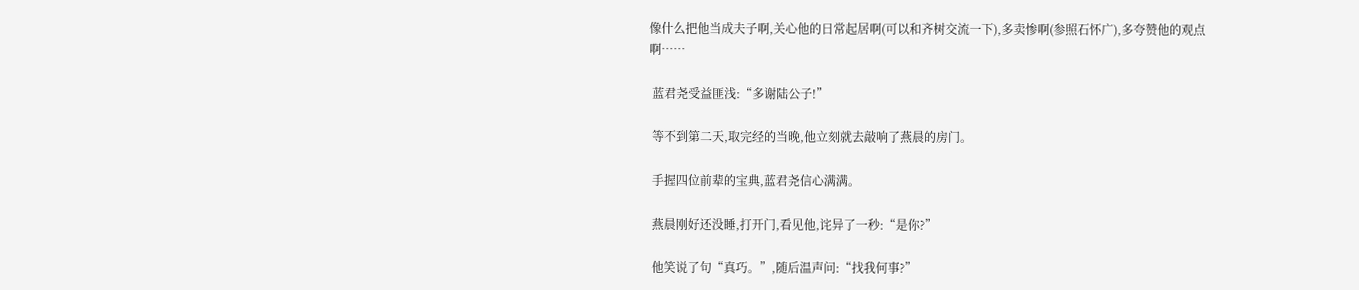像什么把他当成夫子啊,关心他的日常起居啊(可以和齐树交流一下),多卖惨啊(参照石怀广),多夸赞他的观点啊……

 蓝君尧受益匪浅:“多谢陆公子!”

 等不到第二天,取完经的当晚,他立刻就去敲响了燕晨的房门。

 手握四位前辈的宝典,蓝君尧信心满满。

 燕晨刚好还没睡,打开门,看见他,诧异了一秒:“是你?”

 他笑说了句“真巧。”,随后温声问:“找我何事?”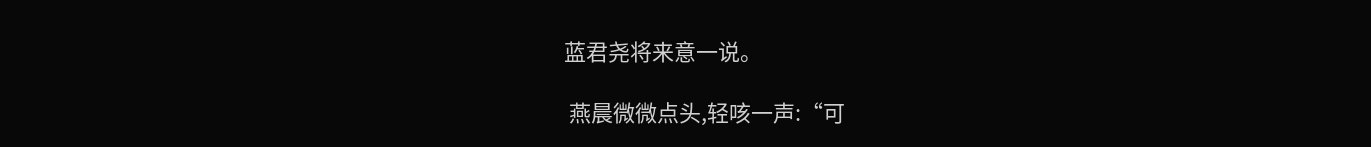蓝君尧将来意一说。

 燕晨微微点头,轻咳一声:“可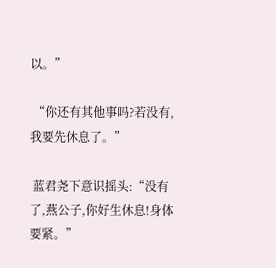以。”

 “你还有其他事吗?若没有,我要先休息了。”

 蓝君尧下意识摇头:“没有了,燕公子,你好生休息!身体要紧。”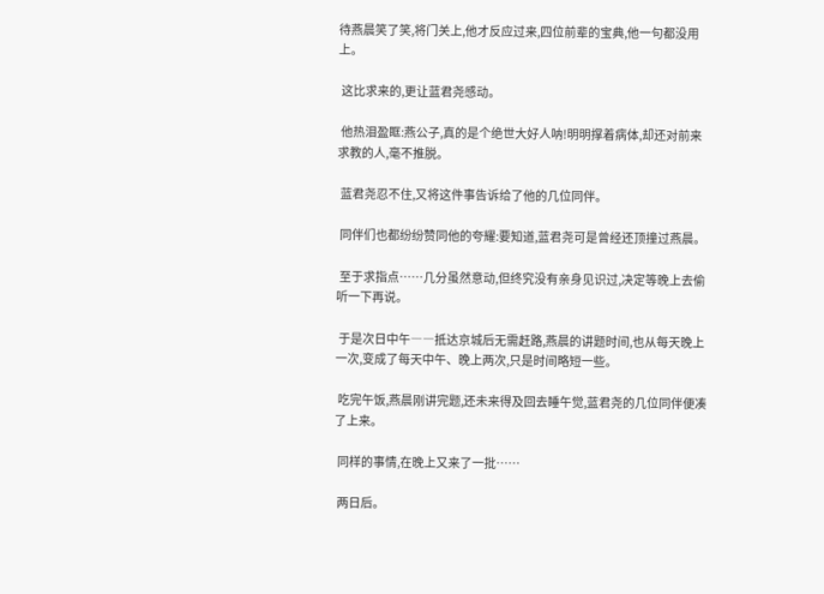待燕晨笑了笑,将门关上,他才反应过来,四位前辈的宝典,他一句都没用上。

 这比求来的,更让蓝君尧感动。

 他热泪盈眶:燕公子,真的是个绝世大好人呐!明明撑着病体,却还对前来求教的人,毫不推脱。

 蓝君尧忍不住,又将这件事告诉给了他的几位同伴。

 同伴们也都纷纷赞同他的夸耀:要知道,蓝君尧可是曾经还顶撞过燕晨。

 至于求指点……几分虽然意动,但终究没有亲身见识过,决定等晚上去偷听一下再说。

 于是次日中午――抵达京城后无需赶路,燕晨的讲题时间,也从每天晚上一次,变成了每天中午、晚上两次,只是时间略短一些。

 吃完午饭,燕晨刚讲完题,还未来得及回去睡午觉,蓝君尧的几位同伴便凑了上来。

 同样的事情,在晚上又来了一批……

 两日后。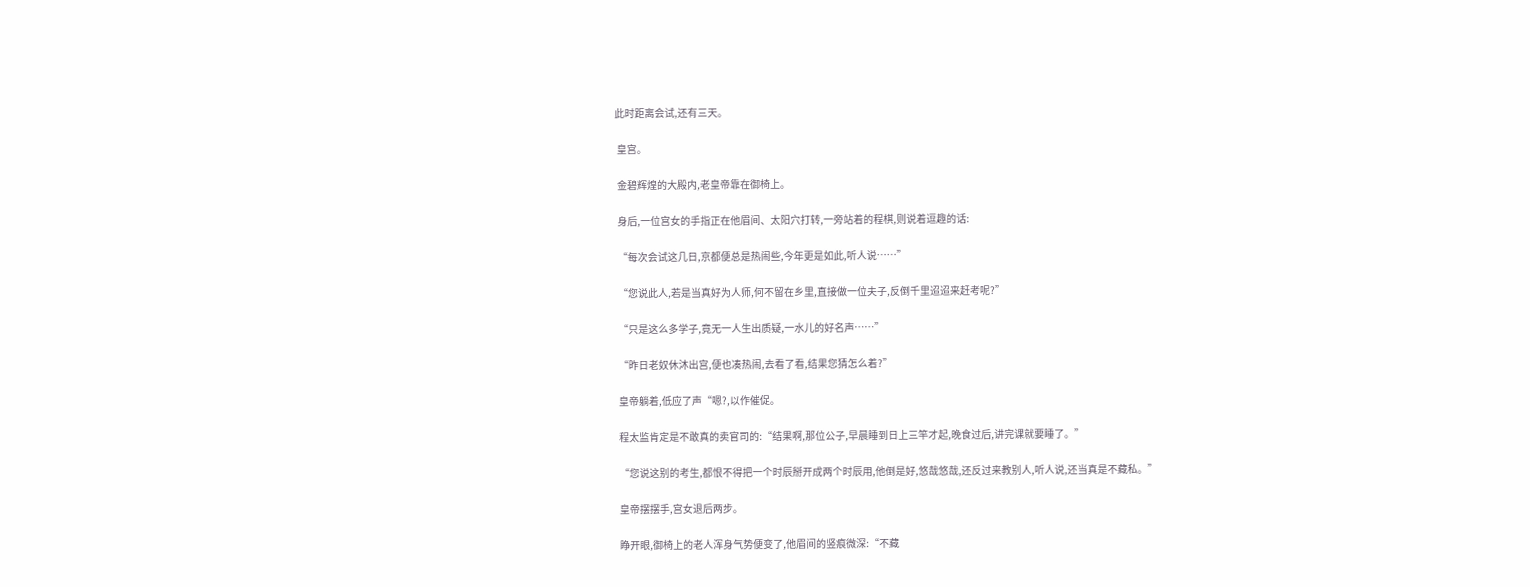此时距离会试,还有三天。

 皇宫。

 金碧辉煌的大殿内,老皇帝靠在御椅上。

 身后,一位宫女的手指正在他眉间、太阳穴打转,一旁站着的程棋,则说着逗趣的话:

 “每次会试这几日,京都便总是热闹些,今年更是如此,听人说……”

 “您说此人,若是当真好为人师,何不留在乡里,直接做一位夫子,反倒千里迢迢来赶考呢?”

 “只是这么多学子,竟无一人生出质疑,一水儿的好名声……”

 “昨日老奴休沐出宫,便也凑热闹,去看了看,结果您猜怎么着?”

 皇帝躺着,低应了声“嗯?,以作催促。

 程太监肯定是不敢真的卖官司的:“结果啊,那位公子,早晨睡到日上三竿才起,晚食过后,讲完课就要睡了。”

 “您说这别的考生,都恨不得把一个时辰掰开成两个时辰用,他倒是好,悠哉悠哉,还反过来教别人,听人说,还当真是不藏私。”

 皇帝摆摆手,宫女退后两步。

 睁开眼,御椅上的老人浑身气势便变了,他眉间的竖痕微深:“不藏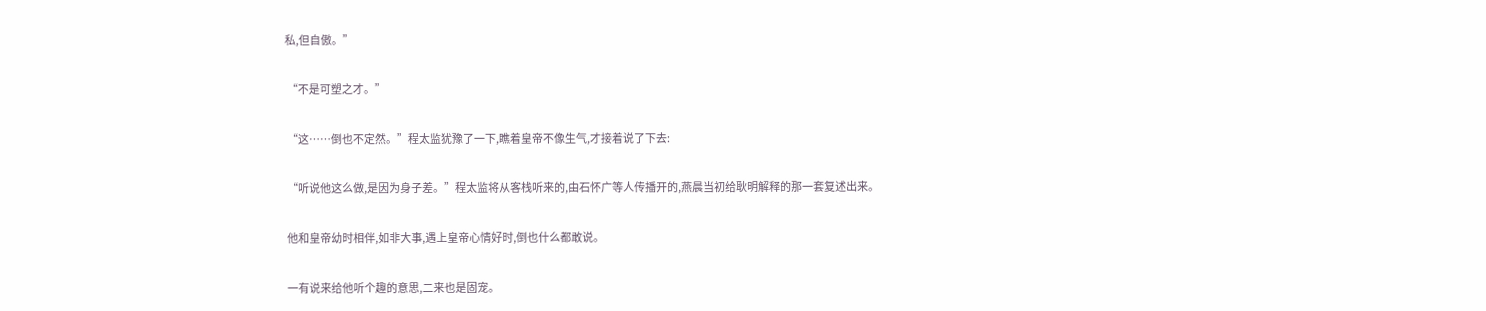私,但自傲。”

 “不是可塑之才。”

 “这……倒也不定然。”程太监犹豫了一下,瞧着皇帝不像生气,才接着说了下去:

 “听说他这么做,是因为身子差。”程太监将从客栈听来的,由石怀广等人传播开的,燕晨当初给耿明解释的那一套复述出来。

 他和皇帝幼时相伴,如非大事,遇上皇帝心情好时,倒也什么都敢说。

 一有说来给他听个趣的意思,二来也是固宠。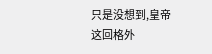只是没想到,皇帝这回格外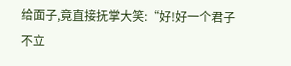给面子,竟直接抚掌大笑:“好!好一个君子不立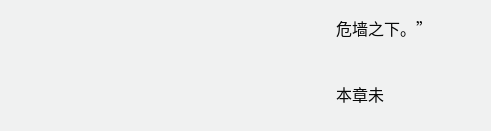危墙之下。”

本章未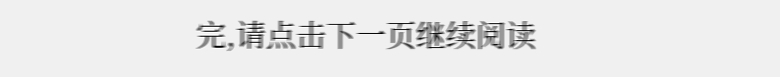完,请点击下一页继续阅读